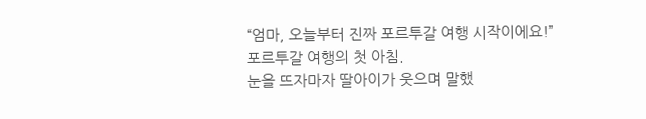“엄마, 오늘부터 진짜 포르투갈 여행 시작이에요!”
포르투갈 여행의 첫 아침.
눈을 뜨자마자 딸아이가 웃으며 말했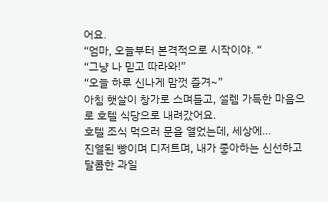어요.
“엄마, 오늘부터 본격적으로 시작이야. “
“그냥 나 믿고 따라와!”
“오늘 하루 신나게 맘껏 즐겨~”
아침 햇살이 창가로 스며들고, 설렘 가득한 마음으로 호텔 식당으로 내려갔어요.
호텔 조식 먹으러 문을 열었는데, 세상에…
진열된 빵이며 디저트며, 내가 좋아하는 신선하고 달콤한 과일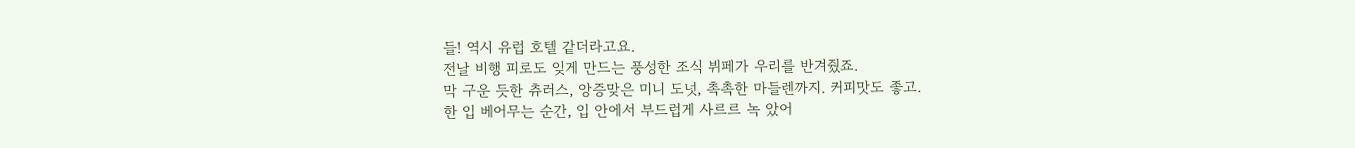들! 역시 유럽 호텔 같더라고요.
전날 비행 피로도 잊게 만드는 풍성한 조식 뷔페가 우리를 반겨줬죠.
막 구운 듯한 츄러스, 앙증맞은 미니 도넛, 촉촉한 마들렌까지. 커피맛도 좋고.
한 입 베어무는 순간, 입 안에서 부드럽게 사르르 녹 았어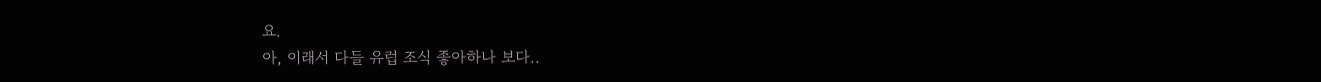요.
아, 이래서 다들 유럽 조식 좋아하나 보다..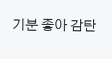기분 좋아 감탄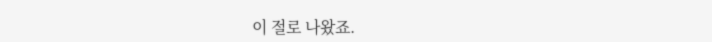이 절로 나왔죠.